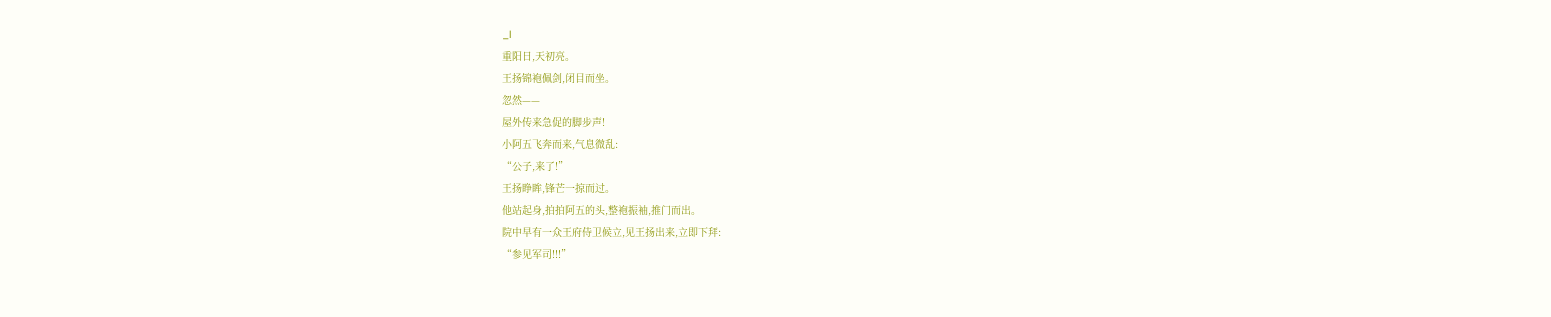_l
重阳日,天初亮。
王扬锦袍佩剑,闭目而坐。
忽然——
屋外传来急促的脚步声!
小阿五飞奔而来,气息微乱:
“公子,来了!”
王扬睁眸,锋芒一掠而过。
他站起身,拍拍阿五的头,整袍振袖,推门而出。
院中早有一众王府侍卫候立,见王扬出来,立即下拜:
“参见军司!!!”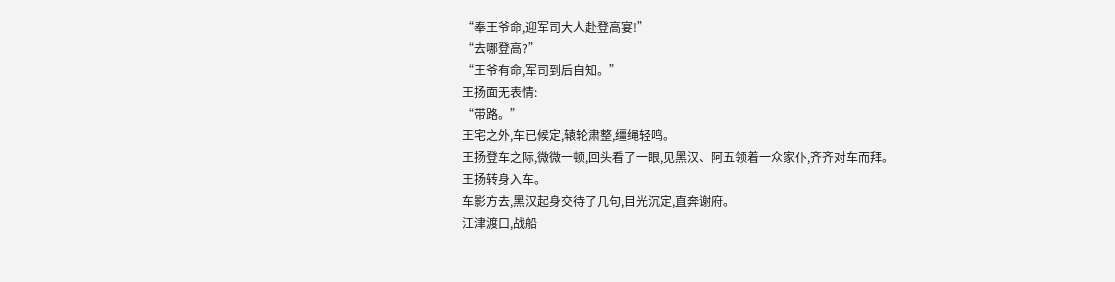“奉王爷命,迎军司大人赴登高宴!”
“去哪登高?”
“王爷有命,军司到后自知。”
王扬面无表情:
“带路。”
王宅之外,车已候定,辕轮肃整,缰绳轻鸣。
王扬登车之际,微微一顿,回头看了一眼,见黑汉、阿五领着一众家仆,齐齐对车而拜。
王扬转身入车。
车影方去,黑汉起身交待了几句,目光沉定,直奔谢府。
江津渡口,战船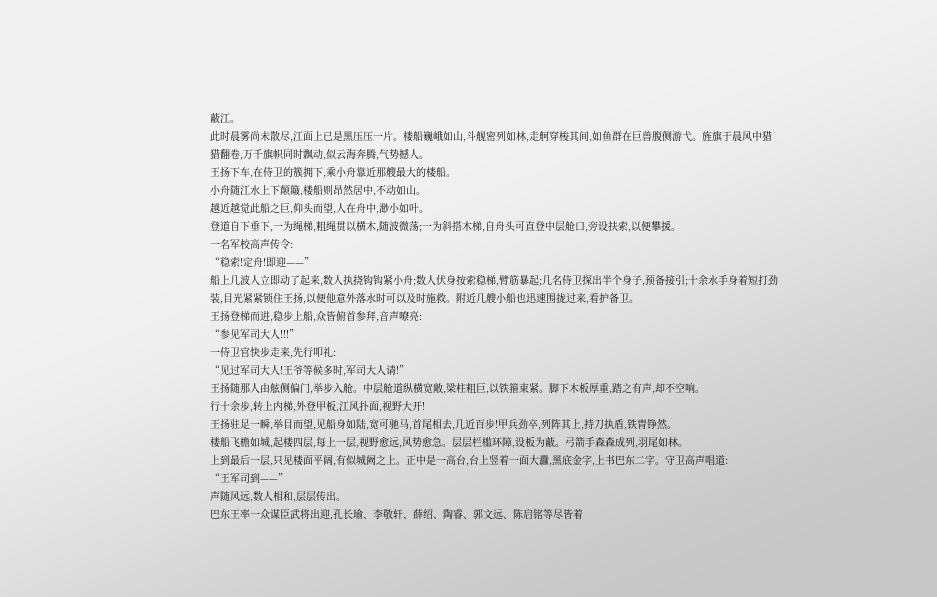蔽江。
此时晨雾尚未散尽,江面上已是黑压压一片。楼船巍峨如山,斗舰密列如林,走舸穿梭其间,如鱼群在巨兽腹侧游弋。旌旗于晨风中猎猎翻卷,万千旗帜同时飘动,似云海奔腾,气势撼人。
王扬下车,在侍卫的簇拥下,乘小舟靠近那艘最大的楼船。
小舟随江水上下颠簸,楼船则昂然居中,不动如山。
越近越觉此船之巨,仰头而望,人在舟中,渺小如叶。
登道自下垂下,一为绳梯,粗绳贯以横木,随波微荡;一为斜搭木梯,自舟头可直登中层舱口,旁设扶索,以便攀援。
一名军校高声传令:
“稳索!定舟!即迎——”
船上几波人立即动了起来,数人执挠钩钩紧小舟;数人伏身按索稳梯,臂筋暴起;几名侍卫探出半个身子,预备接引;十余水手身着短打劲装,目光紧紧锁住王扬,以便他意外落水时可以及时施救。附近几艘小船也迅速围拢过来,看护备卫。
王扬登梯而进,稳步上船,众皆俯首参拜,音声嘹亮:
“参见军司大人!!!”
一侍卫官快步走来,先行叩礼:
“见过军司大人!王爷等候多时,军司大人请!”
王扬随那人由舷侧偏门,举步入舱。中层舱道纵横宽敞,梁柱粗巨,以铁箍束紧。脚下木板厚重,踏之有声,却不空响。
行十余步,转上内梯,外登甲板,江风扑面,视野大开!
王扬驻足一瞬,举目而望,见船身如陆,宽可驰马,首尾相去,几近百步!甲兵劲卒,列阵其上,持刀执盾,铁胄铮然。
楼船飞檐如城,起楼四层,每上一层,视野愈远,风势愈急。层层栏槛环障,设板为蔽。弓箭手森森成列,羽尾如林。
上到最后一层,只见楼面平阔,有似城阙之上。正中是一高台,台上竖着一面大纛,黑底金字,上书巴东二字。守卫高声唱道:
“王军司到——”
声随风远,数人相和,层层传出。
巴东王率一众谋臣武将出迎,孔长瑜、李敬轩、薛绍、陶睿、郭文远、陈启铭等尽皆着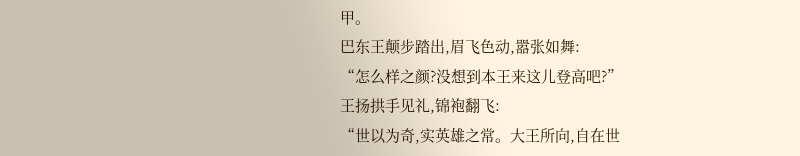甲。
巴东王颠步踏出,眉飞色动,嚣张如舞:
“怎么样之颜?没想到本王来这儿登高吧?”
王扬拱手见礼,锦袍翻飞:
“世以为奇,实英雄之常。大王所向,自在世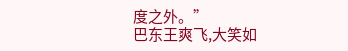度之外。”
巴东王爽飞,大笑如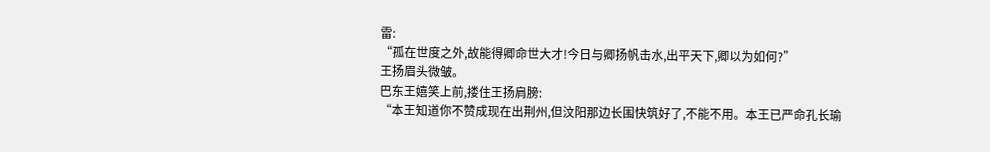雷:
“孤在世度之外,故能得卿命世大才!今日与卿扬帆击水,出平天下,卿以为如何?”
王扬眉头微皱。
巴东王嬉笑上前,搂住王扬肩膀:
“本王知道你不赞成现在出荆州,但汶阳那边长围快筑好了,不能不用。本王已严命孔长瑜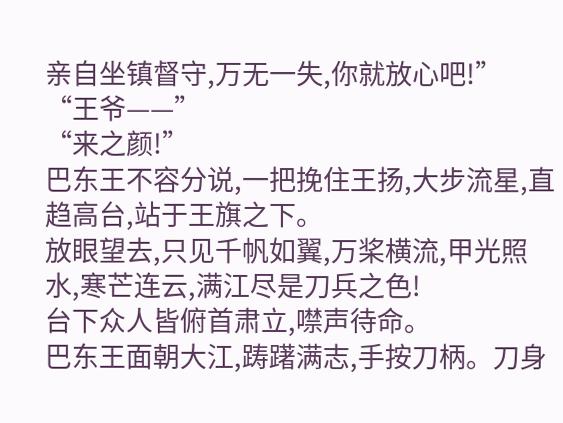亲自坐镇督守,万无一失,你就放心吧!”
“王爷——”
“来之颜!”
巴东王不容分说,一把挽住王扬,大步流星,直趋高台,站于王旗之下。
放眼望去,只见千帆如翼,万桨横流,甲光照水,寒芒连云,满江尽是刀兵之色!
台下众人皆俯首肃立,噤声待命。
巴东王面朝大江,踌躇满志,手按刀柄。刀身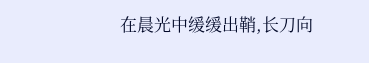在晨光中缓缓出鞘,长刀向